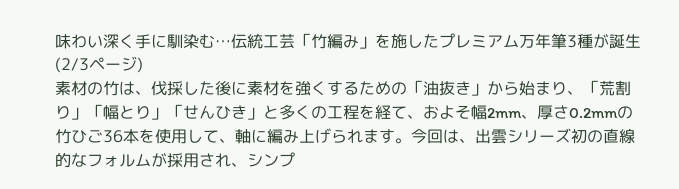味わい深く手に馴染む…伝統工芸「竹編み」を施したプレミアム万年筆3種が誕生 (2/3ページ)
素材の竹は、伐採した後に素材を強くするための「油抜き」から始まり、「荒割り」「幅とり」「せんひき」と多くの工程を経て、およそ幅2mm、厚さ0.2mmの竹ひご36本を使用して、軸に編み上げられます。今回は、出雲シリーズ初の直線的なフォルムが採用され、シンプ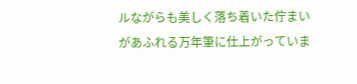ルながらも美しく落ち着いた佇まいがあふれる万年筆に仕上がっていま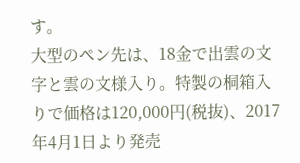す。
大型のペン先は、18金で出雲の文字と雲の文様入り。特製の桐箱入りで価格は120,000円(税抜)、2017年4月1日より発売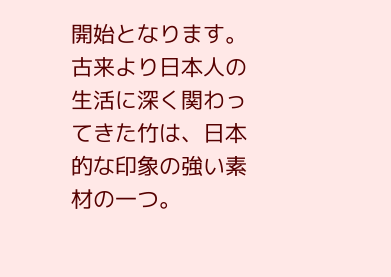開始となります。
古来より日本人の生活に深く関わってきた竹は、日本的な印象の強い素材の一つ。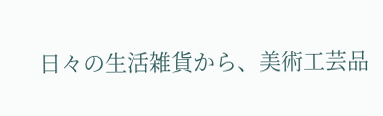日々の生活雑貨から、美術工芸品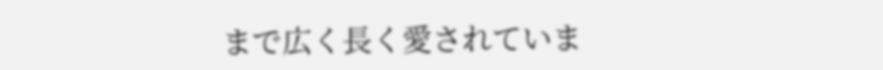まで広く長く愛されていま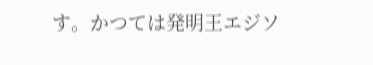す。かつては発明王エジソ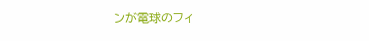ンが電球のフィ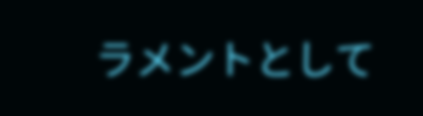ラメントとして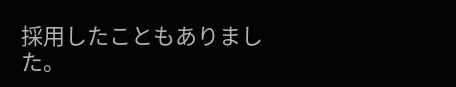採用したこともありました。